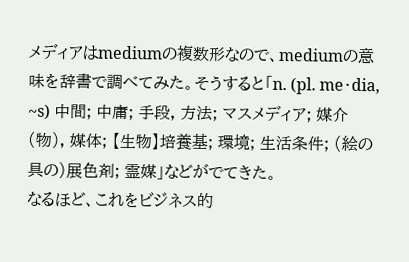メディアはmediumの複数形なので、mediumの意味を辞書で調べてみた。そうすると「n. (pl. me・dia, ~s) 中間; 中庸; 手段, 方法; マスメディア; 媒介(物), 媒体; 【生物】培養基; 環境; 生活条件; (絵の具の)展色剤; 霊媒」などがでてきた。
なるほど、これをビジネス的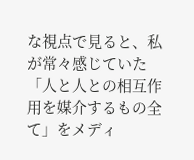な視点で見ると、私が常々感じていた「人と人との相互作用を媒介するもの全て」をメディ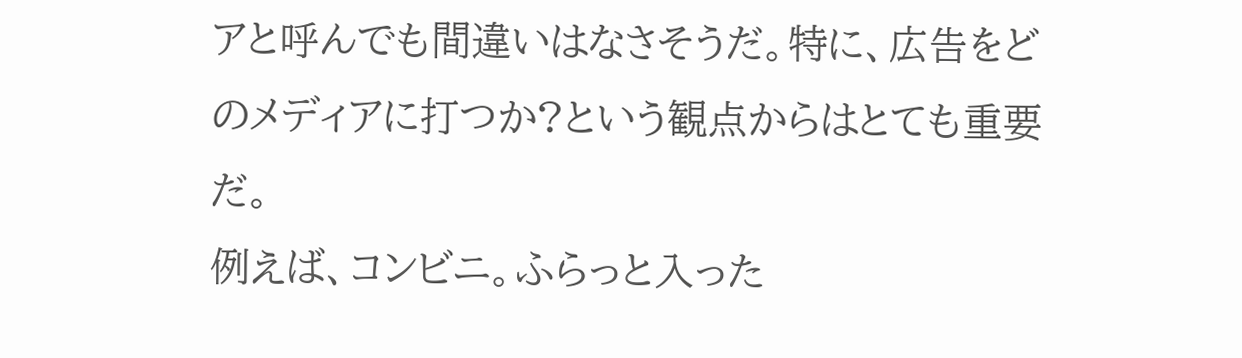アと呼んでも間違いはなさそうだ。特に、広告をどのメディアに打つか?という観点からはとても重要だ。
例えば、コンビニ。ふらっと入った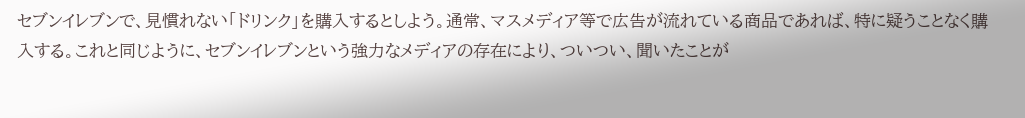セブンイレブンで、見慣れない「ドリンク」を購入するとしよう。通常、マスメディア等で広告が流れている商品であれば、特に疑うことなく購入する。これと同じように、セブンイレブンという強力なメディアの存在により、ついつい、聞いたことが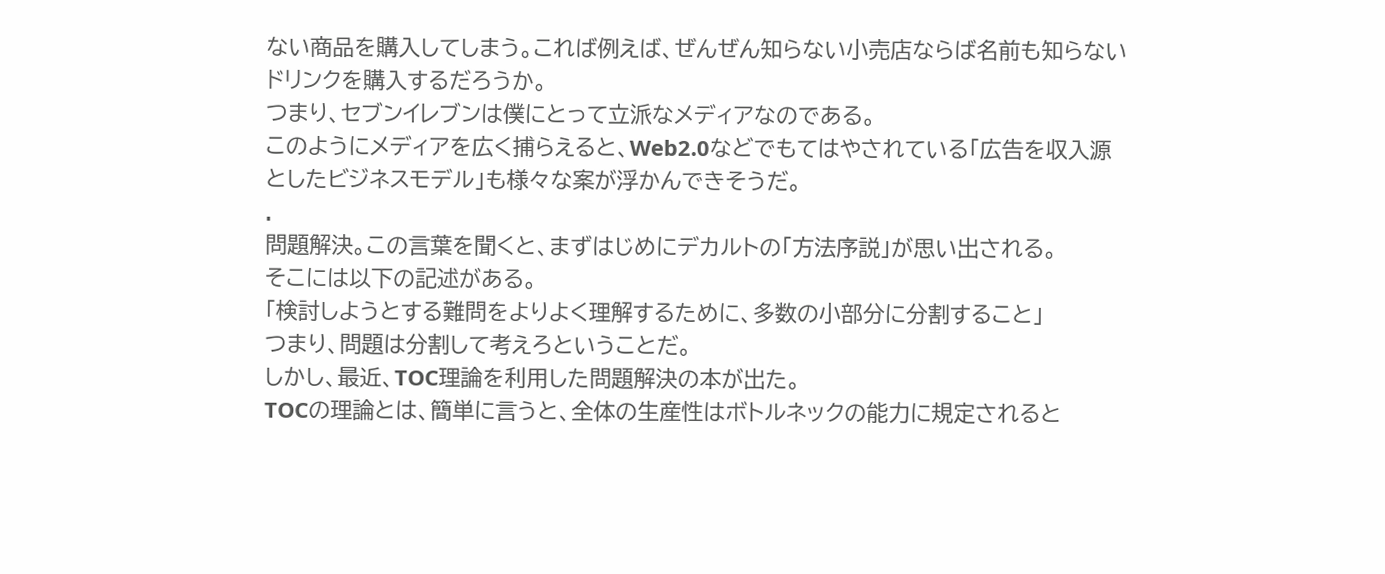ない商品を購入してしまう。これば例えば、ぜんぜん知らない小売店ならば名前も知らないドリンクを購入するだろうか。
つまり、セブンイレブンは僕にとって立派なメディアなのである。
このようにメディアを広く捕らえると、Web2.0などでもてはやされている「広告を収入源としたビジネスモデル」も様々な案が浮かんできそうだ。
.
問題解決。この言葉を聞くと、まずはじめにデカルトの「方法序説」が思い出される。
そこには以下の記述がある。
「検討しようとする難問をよりよく理解するために、多数の小部分に分割すること」
つまり、問題は分割して考えろということだ。
しかし、最近、TOC理論を利用した問題解決の本が出た。
TOCの理論とは、簡単に言うと、全体の生産性はボトルネックの能力に規定されると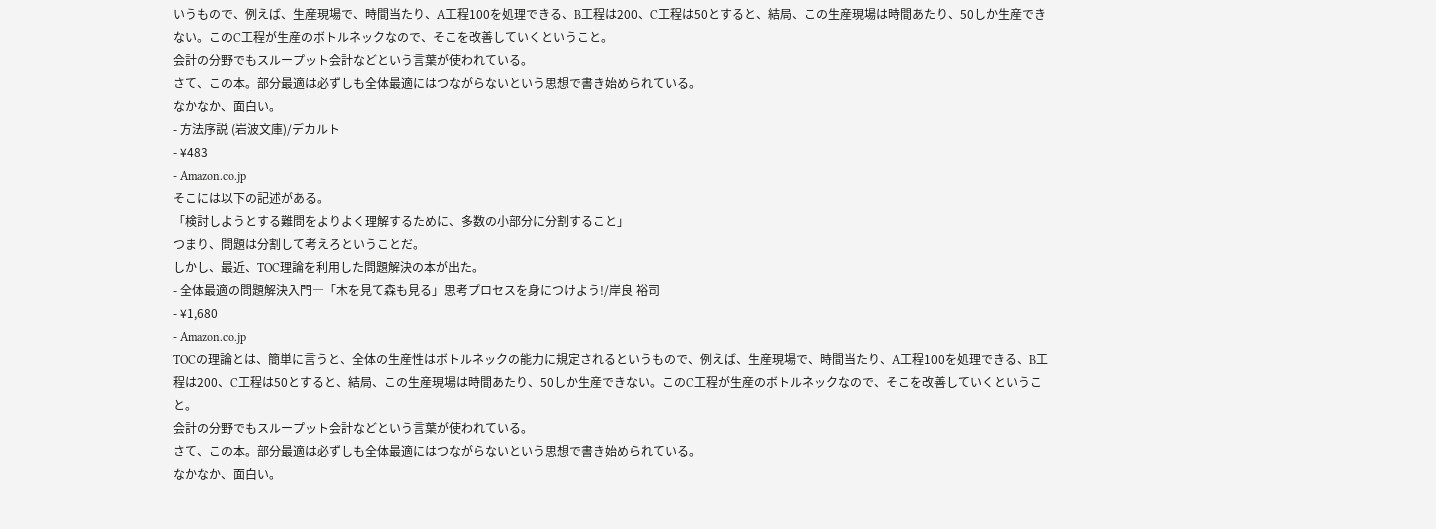いうもので、例えば、生産現場で、時間当たり、A工程100を処理できる、B工程は200、C工程は50とすると、結局、この生産現場は時間あたり、50しか生産できない。このC工程が生産のボトルネックなので、そこを改善していくということ。
会計の分野でもスループット会計などという言葉が使われている。
さて、この本。部分最適は必ずしも全体最適にはつながらないという思想で書き始められている。
なかなか、面白い。
- 方法序説 (岩波文庫)/デカルト
- ¥483
- Amazon.co.jp
そこには以下の記述がある。
「検討しようとする難問をよりよく理解するために、多数の小部分に分割すること」
つまり、問題は分割して考えろということだ。
しかし、最近、TOC理論を利用した問題解決の本が出た。
- 全体最適の問題解決入門―「木を見て森も見る」思考プロセスを身につけよう!/岸良 裕司
- ¥1,680
- Amazon.co.jp
TOCの理論とは、簡単に言うと、全体の生産性はボトルネックの能力に規定されるというもので、例えば、生産現場で、時間当たり、A工程100を処理できる、B工程は200、C工程は50とすると、結局、この生産現場は時間あたり、50しか生産できない。このC工程が生産のボトルネックなので、そこを改善していくということ。
会計の分野でもスループット会計などという言葉が使われている。
さて、この本。部分最適は必ずしも全体最適にはつながらないという思想で書き始められている。
なかなか、面白い。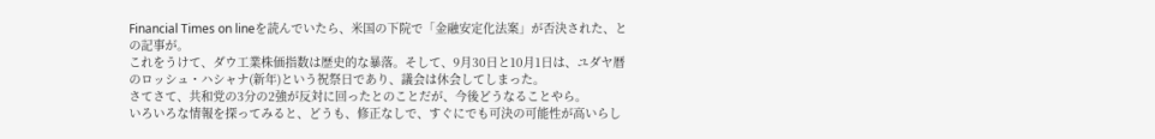Financial Times on lineを読んでいたら、米国の下院で「金融安定化法案」が否決された、との記事が。
これをうけて、ダウ工業株価指数は歴史的な暴落。そして、9月30日と10月1日は、ユダヤ暦のロッシュ・ハシャナ(新年)という祝祭日であり、議会は休会してしまった。
さてさて、共和党の3分の2強が反対に回ったとのことだが、今後どうなることやら。
いろいろな情報を探ってみると、どうも、修正なしで、すぐにでも可決の可能性が高いらし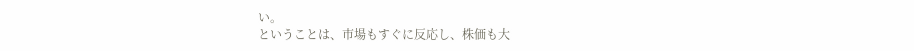い。
ということは、市場もすぐに反応し、株価も大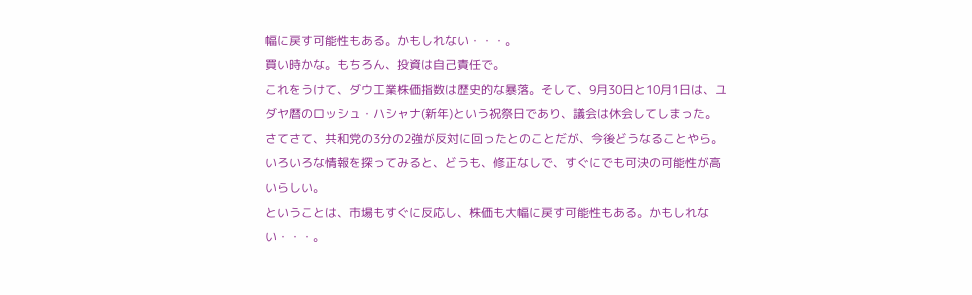幅に戻す可能性もある。かもしれない・・・。
買い時かな。もちろん、投資は自己責任で。
これをうけて、ダウ工業株価指数は歴史的な暴落。そして、9月30日と10月1日は、ユダヤ暦のロッシュ・ハシャナ(新年)という祝祭日であり、議会は休会してしまった。
さてさて、共和党の3分の2強が反対に回ったとのことだが、今後どうなることやら。
いろいろな情報を探ってみると、どうも、修正なしで、すぐにでも可決の可能性が高いらしい。
ということは、市場もすぐに反応し、株価も大幅に戻す可能性もある。かもしれない・・・。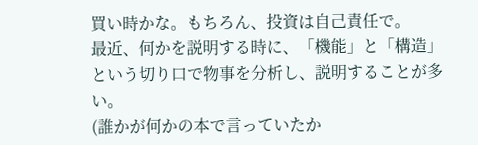買い時かな。もちろん、投資は自己責任で。
最近、何かを説明する時に、「機能」と「構造」という切り口で物事を分析し、説明することが多い。
(誰かが何かの本で言っていたか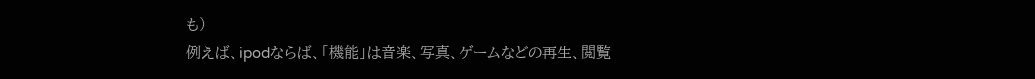も)
例えば、ipodならば、「機能」は音楽、写真、ゲームなどの再生、閲覧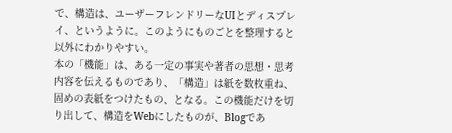で、構造は、ユーザーフレンドリーなUIとディスプレイ、というように。このようにものごとを整理すると以外にわかりやすい。
本の「機能」は、ある一定の事実や著者の思想・思考内容を伝えるものであり、「構造」は紙を数枚重ね、固めの表紙をつけたもの、となる。この機能だけを切り出して、構造をWebにしたものが、Blogであ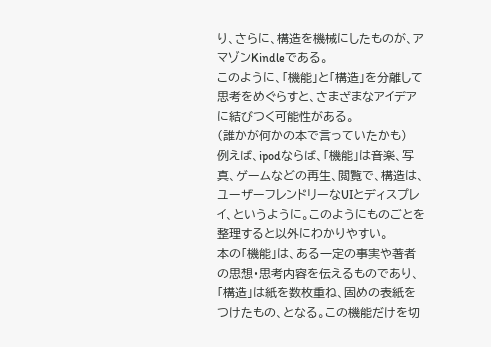り、さらに、構造を機械にしたものが、アマゾンKindleである。
このように、「機能」と「構造」を分離して思考をめぐらすと、さまざまなアイデアに結びつく可能性がある。
(誰かが何かの本で言っていたかも)
例えば、ipodならば、「機能」は音楽、写真、ゲームなどの再生、閲覧で、構造は、ユーザーフレンドリーなUIとディスプレイ、というように。このようにものごとを整理すると以外にわかりやすい。
本の「機能」は、ある一定の事実や著者の思想・思考内容を伝えるものであり、「構造」は紙を数枚重ね、固めの表紙をつけたもの、となる。この機能だけを切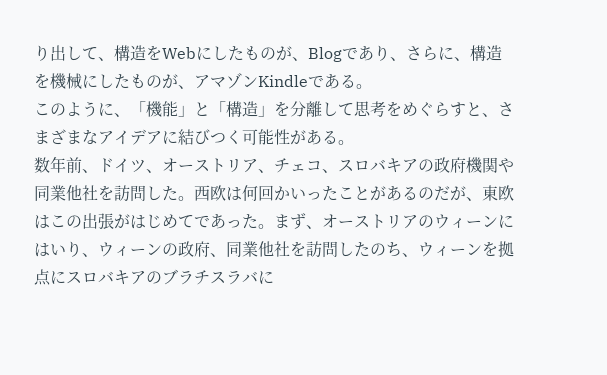り出して、構造をWebにしたものが、Blogであり、さらに、構造を機械にしたものが、アマゾンKindleである。
このように、「機能」と「構造」を分離して思考をめぐらすと、さまざまなアイデアに結びつく可能性がある。
数年前、ドイツ、オーストリア、チェコ、スロバキアの政府機関や同業他社を訪問した。西欧は何回かいったことがあるのだが、東欧はこの出張がはじめてであった。まず、オーストリアのウィーンにはいり、ウィーンの政府、同業他社を訪問したのち、ウィーンを拠点にスロバキアのブラチスラバに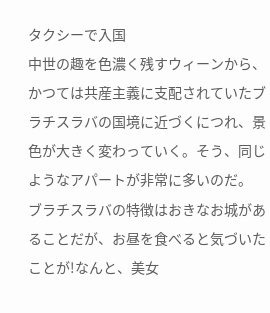タクシーで入国
中世の趣を色濃く残すウィーンから、かつては共産主義に支配されていたブラチスラバの国境に近づくにつれ、景色が大きく変わっていく。そう、同じようなアパートが非常に多いのだ。
ブラチスラバの特徴はおきなお城があることだが、お昼を食べると気づいたことが!なんと、美女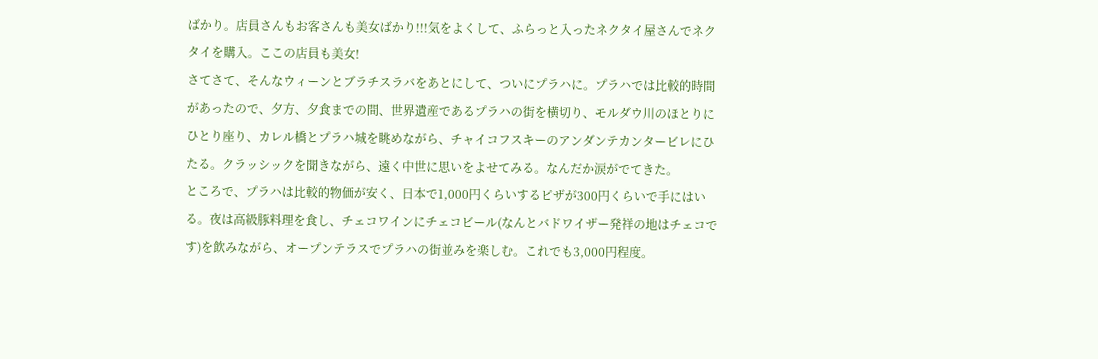ばかり。店員さんもお客さんも美女ばかり!!!気をよくして、ふらっと入ったネクタイ屋さんでネクタイを購入。ここの店員も美女!
さてさて、そんなウィーンとブラチスラバをあとにして、ついにプラハに。プラハでは比較的時間があったので、夕方、夕食までの間、世界遺産であるプラハの街を横切り、モルダウ川のほとりにひとり座り、カレル橋とプラハ城を眺めながら、チャイコフスキーのアンダンテカンタービレにひたる。クラッシックを聞きながら、遠く中世に思いをよせてみる。なんだか涙がでてきた。
ところで、プラハは比較的物価が安く、日本で1,000円くらいするピザが300円くらいで手にはいる。夜は高級豚料理を食し、チェコワインにチェコビール(なんとバドワイザー発祥の地はチェコです)を飲みながら、オープンテラスでプラハの街並みを楽しむ。これでも3,000円程度。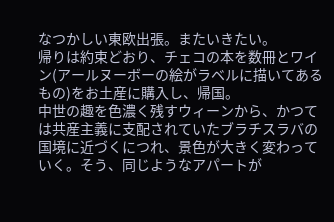なつかしい東欧出張。またいきたい。
帰りは約束どおり、チェコの本を数冊とワイン(アールヌーボーの絵がラベルに描いてあるもの)をお土産に購入し、帰国。
中世の趣を色濃く残すウィーンから、かつては共産主義に支配されていたブラチスラバの国境に近づくにつれ、景色が大きく変わっていく。そう、同じようなアパートが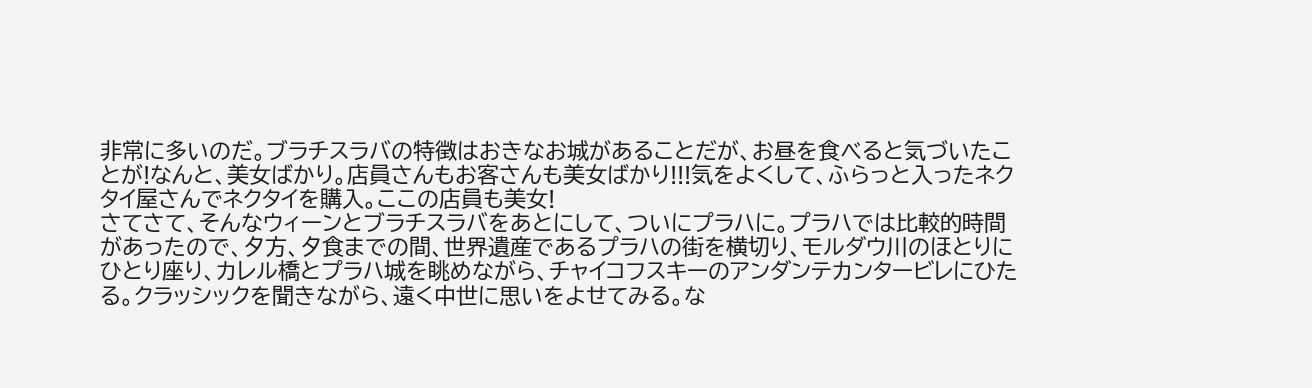非常に多いのだ。ブラチスラバの特徴はおきなお城があることだが、お昼を食べると気づいたことが!なんと、美女ばかり。店員さんもお客さんも美女ばかり!!!気をよくして、ふらっと入ったネクタイ屋さんでネクタイを購入。ここの店員も美女!
さてさて、そんなウィーンとブラチスラバをあとにして、ついにプラハに。プラハでは比較的時間があったので、夕方、夕食までの間、世界遺産であるプラハの街を横切り、モルダウ川のほとりにひとり座り、カレル橋とプラハ城を眺めながら、チャイコフスキーのアンダンテカンタービレにひたる。クラッシックを聞きながら、遠く中世に思いをよせてみる。な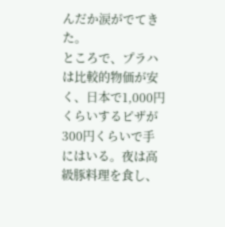んだか涙がでてきた。
ところで、プラハは比較的物価が安く、日本で1,000円くらいするピザが300円くらいで手にはいる。夜は高級豚料理を食し、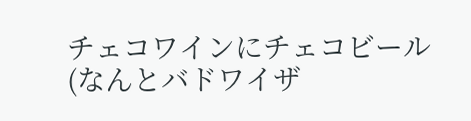チェコワインにチェコビール(なんとバドワイザ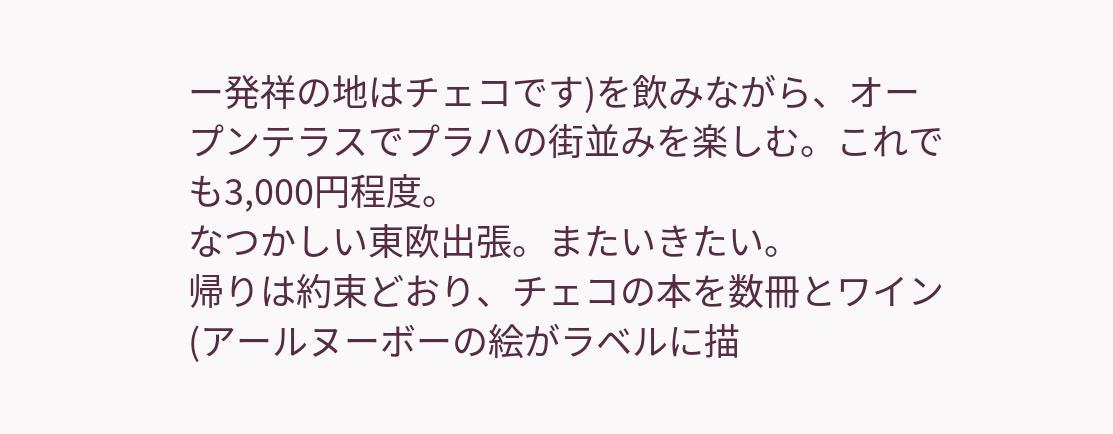ー発祥の地はチェコです)を飲みながら、オープンテラスでプラハの街並みを楽しむ。これでも3,000円程度。
なつかしい東欧出張。またいきたい。
帰りは約束どおり、チェコの本を数冊とワイン(アールヌーボーの絵がラベルに描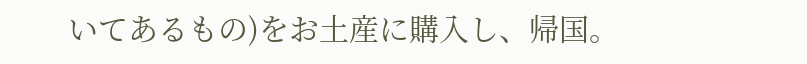いてあるもの)をお土産に購入し、帰国。